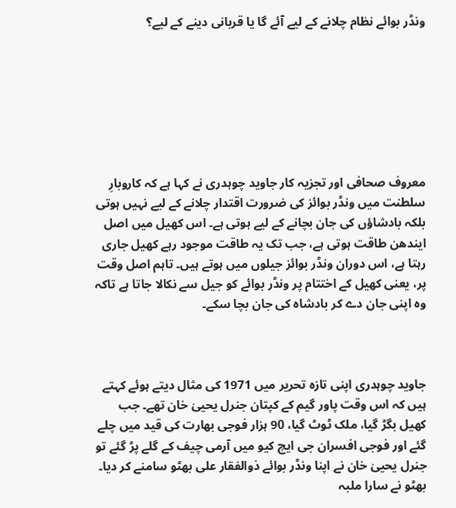ونڈر بوائے نظام چلانے کے لیے آئے گا یا قربانی دینے کے لیے؟







معروف صحافی اور تجزیہ کار جاوید چوہدری نے کہا ہے کہ کاروبارِ سلطنت میں ونڈر بوائز کی ضرورت اقتدار چلانے کے لیے نہیں ہوتی بلکہ بادشاؤں کی جان بچانے کے لیے ہوتی ہے۔ اس کھیل میں اصل ایندھن طاقت ہوتی ہے، جب تک یہ طاقت موجود رہے کھیل جاری رہتا ہے، اس دوران ونڈر بوائز جیلوں میں ہوتے ہیں۔ تاہم اصل وقت پر، یعنی کھیل کے اختتام پر ونڈر بوائے کو جیل سے نکالا جاتا ہے تاکہ وہ اپنی جان دے کر بادشاہ کی جان بچا سکے۔



جاوید چوہدری اپنی تازہ تحریر میں 1971 کی مثال دیتے ہوئے کہتے ہیں کہ اس وقت پاور گیم کے کپتان جنرل یحییٰ خان تھے۔ جب کھیل بگڑ گیا، ملک ٹوٹ گیا، 90 ہزار فوجی بھارت کی قید میں چلے گئے اور فوجی افسران جی ایچ کیو میں آرمی چیف کے گلے پڑ گئے تو جنرل یحییٰ خان نے اپنا ونڈر بوائے ذوالفقار علی بھٹو سامنے کر دیا۔ بھٹو نے سارا ملبہ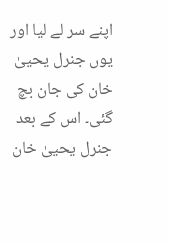اپنے سر لے لیا اور یوں جنرل یحییٰ خان کی جان بچ گئی۔ اس کے بعد جنرل یحییٰ خان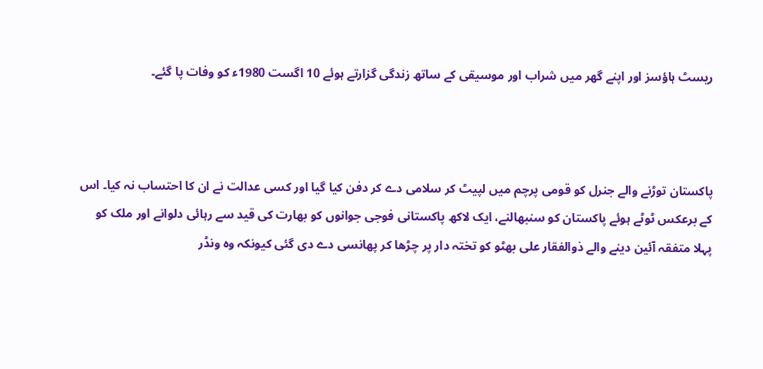ریسٹ ہاؤسز اور اپنے گھر میں شراب اور موسیقی کے ساتھ زندگی گزارتے ہوئے 10 اگست 1980ء کو وفات پا گئے۔



پاکستان توڑنے والے جنرل کو قومی پرچم میں لپیٹ کر سلامی دے کر دفن کیا گیا اور کسی عدالت نے ان کا احتساب نہ کیا۔ اس کے برعکس ٹوٹے ہوئے پاکستان کو سنبھالنے، ایک لاکھ پاکستانی فوجی جوانوں کو بھارت کی قید سے رہائی دلوانے اور ملک کو پہلا متفقہ آئین دینے والے ذوالفقار علی بھٹو کو تختہ دار پر چڑھا کر پھانسی دے دی گئی کیونکہ وہ ونڈر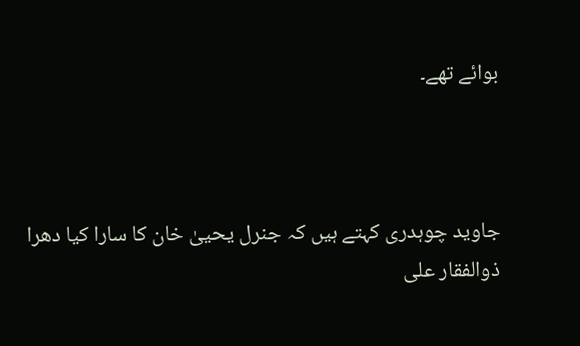بوائے تھے۔



جاوید چوہدری کہتے ہیں کہ جنرل یحییٰ خان کا سارا کیا دھرا ذوالفقار علی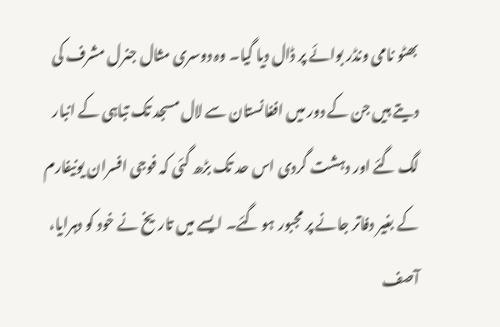بھٹو نامی ونڈر بوائے پر ڈال دیا گیا۔ وہ دوسری مثال جنرل مشرف کی دیتے ہیں جن کے دور میں افغانستان سے لال مسجد تک تباہی کے انبار لگ گئے اور دہشت گردی اس حد تک بڑھ گئی کہ فوجی افسران یونیفارم کے بغیر دفاتر جانے پر مجبور ہو گئے۔ ایسے میں تاریخ نے خود کو دہرایا، آصف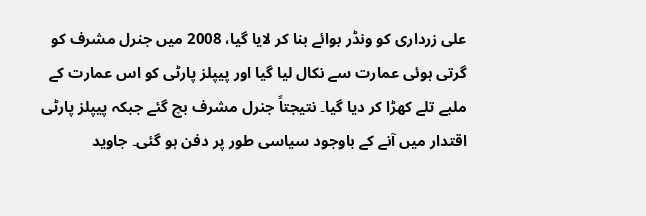علی زرداری کو ونڈر بوائے بنا کر لایا گیا، 2008 میں جنرل مشرف کو گرتی ہوئی عمارت سے نکال لیا گیا اور پیپلز پارٹی کو اس عمارت کے ملبے تلے کھڑا کر دیا گیا۔ نتیجتاً جنرل مشرف بچ گئے جبکہ پیپلز پارٹی اقتدار میں آنے کے باوجود سیاسی طور پر دفن ہو گئی۔ جاوید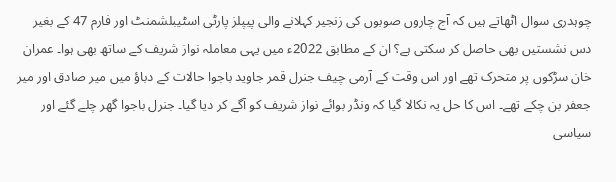چوہدری سوال اٹھاتے ہیں کہ آج چاروں صوبوں کی زنجیر کہلانے والی پیپلز پارٹی اسٹیبلشمنٹ اور فارم 47 کے بغیر دس نشستیں بھی حاصل کر سکتی ہے؟ ان کے مطابق 2022ء میں یہی معاملہ نواز شریف کے ساتھ بھی ہوا۔ عمران خان سڑکوں پر متحرک تھے اور اس وقت کے آرمی چیف جنرل قمر جاوید باجوا حالات کے دباؤ میں میر صادق اور میر جعفر بن چکے تھے۔ اس کا حل یہ نکالا گیا کہ ونڈر بوائے نواز شریف کو آگے کر دیا گیا۔ جنرل باجوا گھر چلے گئے اور سیاسی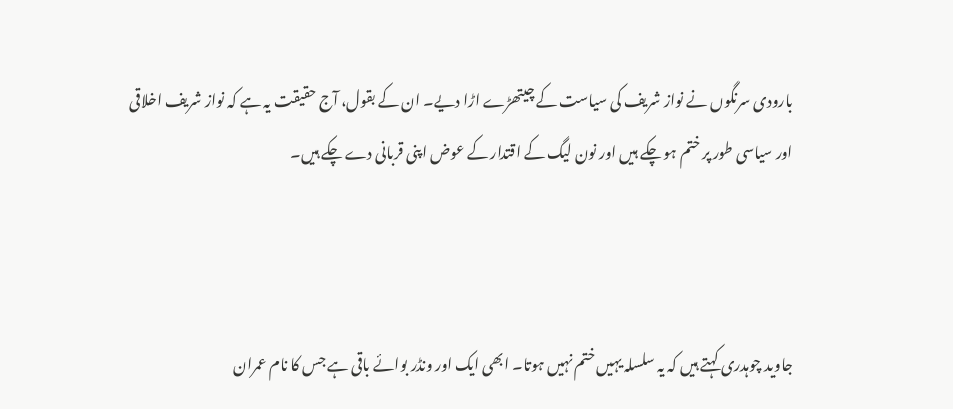بارودی سرنگوں نے نواز شریف کی سیاست کے چیتھڑے اڑا دیے۔ ان کے بقول، آج حقیقت یہ ہے کہ نواز شریف اخلاقی اور سیاسی طور پر ختم ہو چکے ہیں اور نون لیگ کے اقتدار کے عوض اپنی قربانی دے چکے ہیں۔



جاوید چوہدری کہتے ہیں کہ یہ سلسلہ یہیں ختم نہیں ہوتا۔ ابھی ایک اور ونڈر بوائے باقی ہے جس کا نام عمران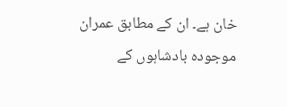خان ہے۔ ان کے مطابق عمران موجودہ بادشاہوں کے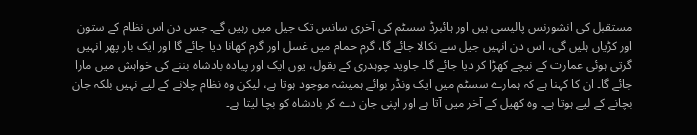مستقبل کی انشورنس پالیسی ہیں اور ہائبرڈ سسٹم کی آخری سانس تک جیل میں رہیں گے۔ جس دن اس نظام کے ستون اور کڑیاں ہلیں گی، اس دن انہیں جیل سے نکالا جائے گا، گرم حمام میں غسل اور گرم کھانا دیا جائے گا اور ایک بار پھر انہیں گرتی ہوئی عمارت کے نیچے کھڑا کر دیا جائے گا۔ جاوید چوہدری کے بقول، یوں ایک اور پیادہ بادشاہ بننے کی خواہش میں مارا جائے گا۔ ان کا کہنا ہے کہ ہمارے سسٹم میں ایک ونڈر بوائے ہمیشہ موجود ہوتا ہے، لیکن وہ نظام چلانے کے لیے نہیں بلکہ جان بچانے کے لیے ہوتا ہے۔ وہ کھیل کے آخر میں آتا ہے اور اپنی جان دے کر بادشاہ کو بچا لیتا ہے۔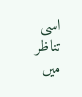اسی تناظر میں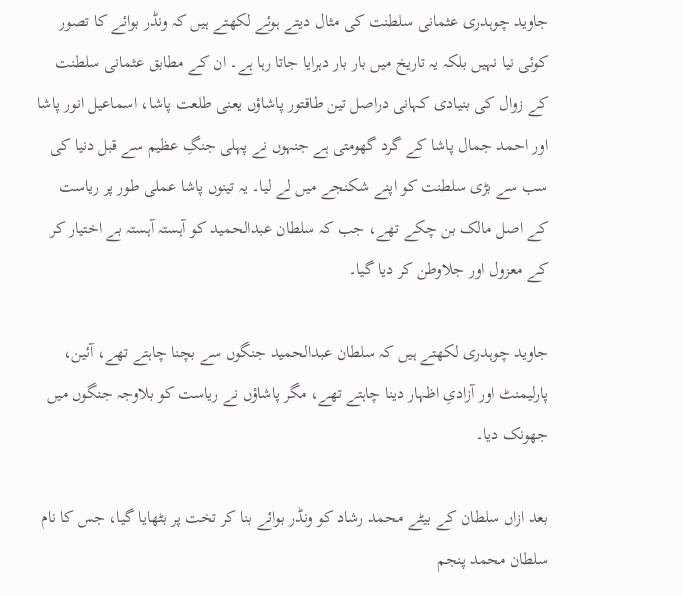جاوید چوہدری عثمانی سلطنت کی مثال دیتے ہوئے لکھتے ہیں کہ ونڈر بوائے کا تصور کوئی نیا نہیں بلکہ یہ تاریخ میں بار بار دہرایا جاتا رہا ہے۔ ان کے مطابق عثمانی سلطنت کے زوال کی بنیادی کہانی دراصل تین طاقتور پاشاؤں یعنی طلعت پاشا، اسماعیل انور پاشا اور احمد جمال پاشا کے گرد گھومتی ہے جنہوں نے پہلی جنگِ عظیم سے قبل دنیا کی سب سے بڑی سلطنت کو اپنے شکنجے میں لے لیا۔ یہ تینوں پاشا عملی طور پر ریاست کے اصل مالک بن چکے تھے، جب کہ سلطان عبدالحمید کو آہستہ آہستہ بے اختیار کر کے معزول اور جلاوطن کر دیا گیا۔

جاوید چوہدری لکھتے ہیں کہ سلطان عبدالحمید جنگوں سے بچنا چاہتے تھے، آئین، پارلیمنٹ اور آزادیِ اظہار دینا چاہتے تھے، مگر پاشاؤں نے ریاست کو بلاوجہ جنگوں میں جھونک دیا۔

بعد ازاں سلطان کے بیٹے محمد رشاد کو ونڈر بوائے بنا کر تخت پر بٹھایا گیا، جس کا نام سلطان محمد پنجم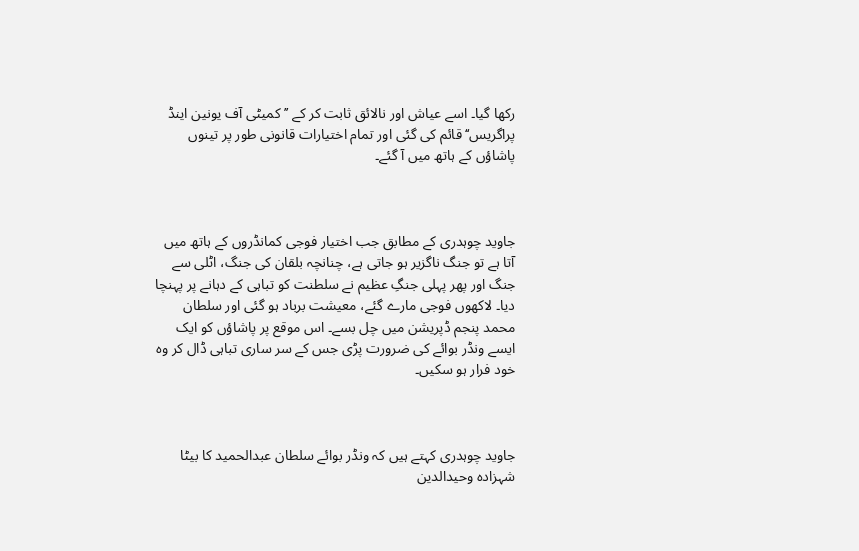رکھا گیا۔ اسے عیاش اور نالائق ثابت کر کے ’’کمیٹی آف یونین اینڈ پراگریس‘‘ قائم کی گئی اور تمام اختیارات قانونی طور پر تینوں پاشاؤں کے ہاتھ میں آ گئے۔



جاوید چوہدری کے مطابق جب اختیار فوجی کمانڈروں کے ہاتھ میں آتا ہے تو جنگ ناگزیر ہو جاتی ہے، چنانچہ بلقان کی جنگ، اٹلی سے جنگ اور پھر پہلی جنگِ عظیم نے سلطنت کو تباہی کے دہانے پر پہنچا دیا۔ لاکھوں فوجی مارے گئے، معیشت برباد ہو گئی اور سلطان محمد پنجم ڈپریشن میں چل بسے۔ اس موقع پر پاشاؤں کو ایک ایسے ونڈر بوائے کی ضرورت پڑی جس کے سر ساری تباہی ڈال کر وہ خود فرار ہو سکیں۔



جاوید چوہدری کہتے ہیں کہ ونڈر بوائے سلطان عبدالحمید کا بیٹا شہزادہ وحیدالدین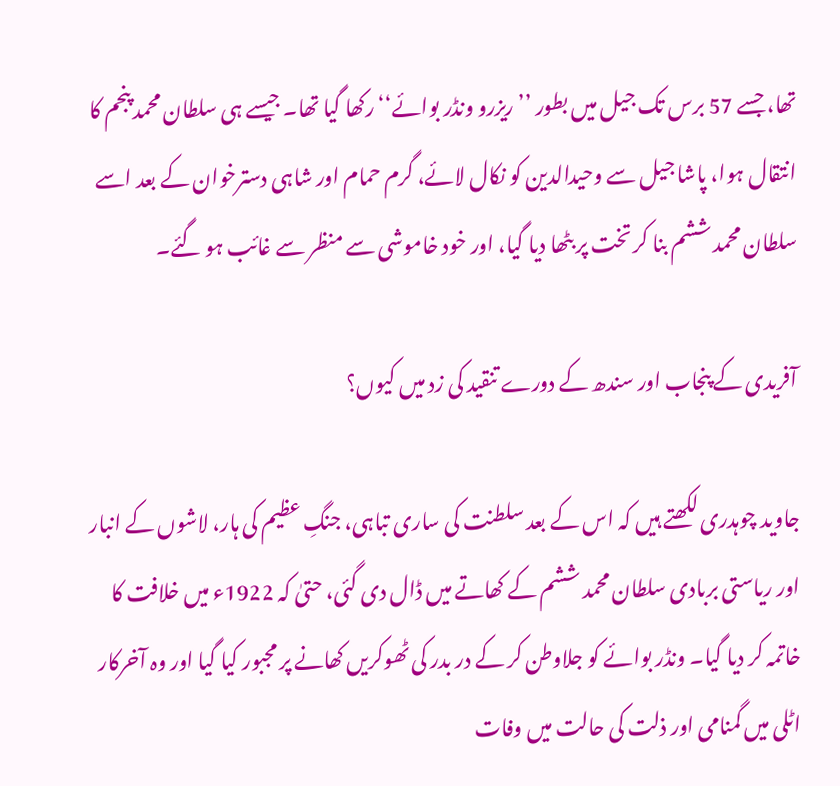تھا، جسے 57 برس تک جیل میں بطور ’’ریزرو ونڈر بوائے‘‘ رکھا گیا تھا۔ جیسے ہی سلطان محمد پنجم کا انتقال ہوا، پاشا جیل سے وحیدالدین کو نکال لائے، گرم حمام اور شاہی دسترخوان کے بعد اسے سلطان محمد ششم بنا کر تخت پر بٹھا دیا گیا، اور خود خاموشی سے منظر سے غائب ہو گئے۔

آفریدی کے پنجاب اور سندھ کے دورے تنقید کی زد میں کیوں؟

جاوید چوہدری لکھتے ہیں کہ اس کے بعد سلطنت کی ساری تباہی، جنگِ عظیم کی ہار، لاشوں کے انبار اور ریاستی بربادی سلطان محمد ششم کے کھاتے میں ڈال دی گئی، حتیٰ کہ 1922ء میں خلافت کا خاتمہ کر دیا گیا۔ ونڈر بوائے کو جلاوطن کر کے در بدر کی ٹھوکریں کھانے پر مجبور کیا گیا اور وہ آخرکار اٹلی میں گمنامی اور ذلت کی حالت میں وفات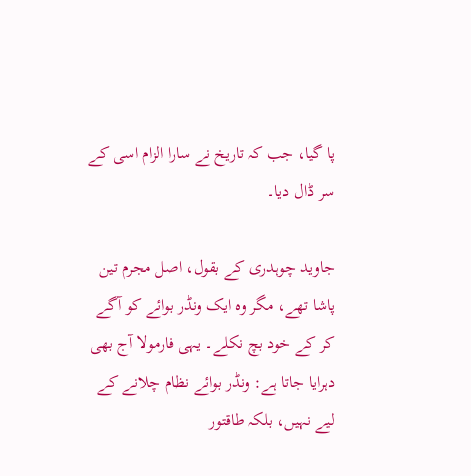پا گیا، جب کہ تاریخ نے سارا الزام اسی کے سر ڈال دیا۔

جاوید چوہدری کے بقول، اصل مجرم تین پاشا تھے، مگر وہ ایک ونڈر بوائے کو آگے کر کے خود بچ نکلے۔ یہی فارمولا آج بھی دہرایا جاتا ہے: ونڈر بوائے نظام چلانے کے لیے نہیں، بلکہ طاقتور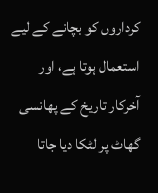کرداروں کو بچانے کے لیے استعمال ہوتا ہے، اور آخرکار تاریخ کے پھانسی گھاٹ پر لٹکا دیا جاتا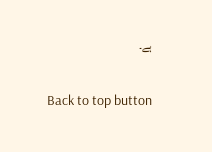ہے۔

Back to top button